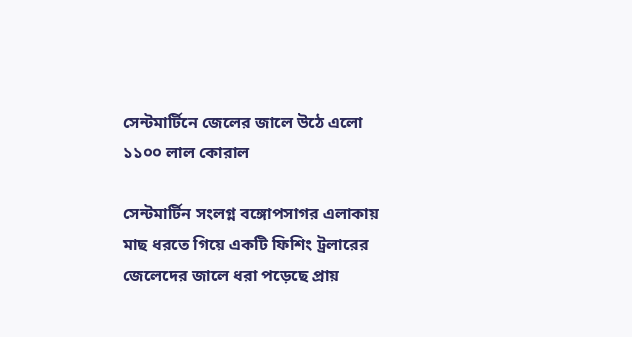সেন্টমার্টিনে জেলের জালে উঠে এলো ১১০০ লাল কোরাল

সেন্টমার্টিন সংলগ্ন বঙ্গোপসাগর এলাকায় মাছ ধরতে গিয়ে একটি ফিশিং ট্রলারের জেলেদের জালে ধরা পড়েছে প্রায়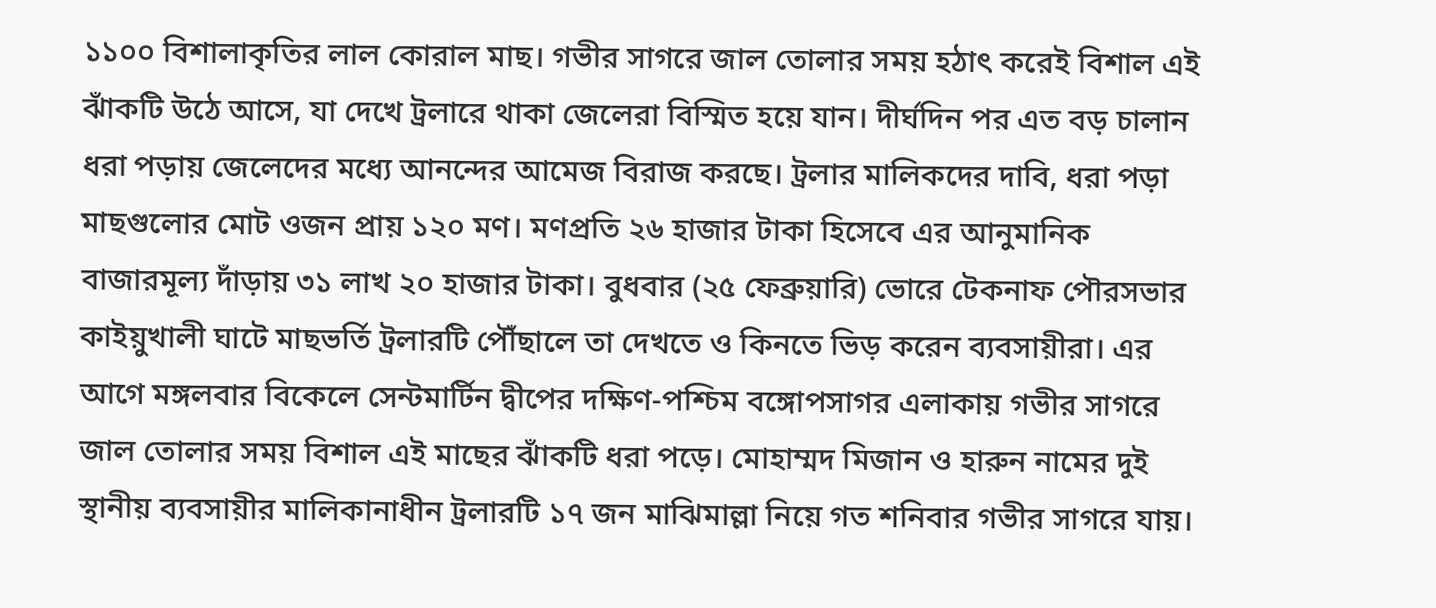১১০০ বিশালাকৃতির লাল কোরাল মাছ। গভীর সাগরে জাল তোলার সময় হঠাৎ করেই বিশাল এই ঝাঁকটি উঠে আসে, যা দেখে ট্রলারে থাকা জেলেরা বিস্মিত হয়ে যান। দীর্ঘদিন পর এত বড় চালান ধরা পড়ায় জেলেদের মধ্যে আনন্দের আমেজ বিরাজ করছে। ট্রলার মালিকদের দাবি, ধরা পড়া মাছগুলোর মোট ওজন প্রায় ১২০ মণ। মণপ্রতি ২৬ হাজার টাকা হিসেবে এর আনুমানিক বাজারমূল্য দাঁড়ায় ৩১ লাখ ২০ হাজার টাকা। বুধবার (২৫ ফেব্রুয়ারি) ভোরে টেকনাফ পৌরসভার কাইয়ুখালী ঘাটে মাছভর্তি ট্রলারটি পৌঁছালে তা দেখতে ও কিনতে ভিড় করেন ব্যবসায়ীরা। এর আগে মঙ্গলবার বিকেলে সেন্টমার্টিন দ্বীপের দক্ষিণ-পশ্চিম বঙ্গোপসাগর এলাকায় গভীর সাগরে জাল তোলার সময় বিশাল এই মাছের ঝাঁকটি ধরা পড়ে। মোহাম্মদ মিজান ও হারুন নামের দুই স্থানীয় ব্যবসায়ীর মালিকানাধীন ট্রলারটি ১৭ জন মাঝিমাল্লা নিয়ে গত শনিবার গভীর সাগরে যায়।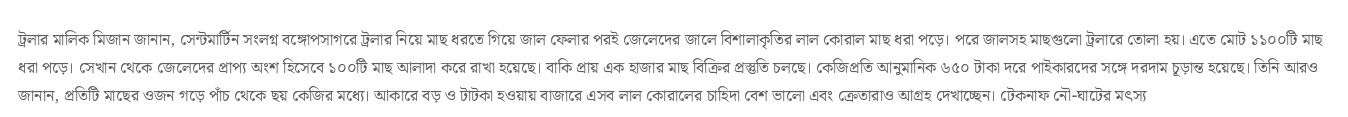ট্রলার মালিক মিজান জানান, সেন্টমার্টিন সংলগ্ন বঙ্গোপসাগরে ট্রলার নিয়ে মাছ ধরতে গিয়ে জাল ফেলার পরই জেলেদের জালে বিশালাকৃতির লাল কোরাল মাছ ধরা পড়ে। পরে জালসহ মাছগুলো ট্রলারে তোলা হয়। এতে মোট ১১০০টি মাছ ধরা পড়ে। সেখান থেকে জেলেদের প্রাপ্য অংশ হিসেবে ১০০টি মাছ আলাদা করে রাখা হয়েছে। বাকি প্রায় এক হাজার মাছ বিক্রির প্রস্তুতি চলছে। কেজিপ্রতি আনুমানিক ৬৫০ টাকা দরে পাইকারদের সঙ্গে দরদাম চূড়ান্ত হয়েছে। তিনি আরও জানান, প্রতিটি মাছের ওজন গড়ে পাঁচ থেকে ছয় কেজির মধ্যে। আকারে বড় ও টাটকা হওয়ায় বাজারে এসব লাল কোরালের চাহিদা বেশ ভালো এবং ক্রেতারাও আগ্রহ দেখাচ্ছেন। টেকনাফ নৌ-ঘাটের মৎস্য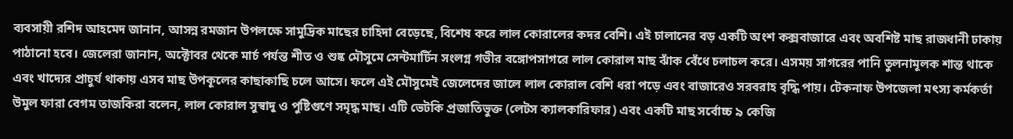ব্যবসায়ী রশিদ আহমেদ জানান, আসন্ন রমজান উপলক্ষে সামুদ্রিক মাছের চাহিদা বেড়েছে, বিশেষ করে লাল কোরালের কদর বেশি। এই চালানের বড় একটি অংশ কক্সবাজারে এবং অবশিষ্ট মাছ রাজধানী ঢাকায় পাঠানো হবে। জেলেরা জানান, অক্টোবর থেকে মার্চ পর্যন্ত শীত ও শুষ্ক মৌসুমে সেন্টমার্টিন সংলগ্ন গভীর বঙ্গোপসাগরে লাল কোরাল মাছ ঝাঁক বেঁধে চলাচল করে। এসময় সাগরের পানি তুলনামূলক শান্ত থাকে এবং খাদ্যের প্রাচুর্য থাকায় এসব মাছ উপকূলের কাছাকাছি চলে আসে। ফলে এই মৌসুমেই জেলেদের জালে লাল কোরাল বেশি ধরা পড়ে এবং বাজারেও সরবরাহ বৃদ্ধি পায়। টেকনাফ উপজেলা মৎস্য কর্মকর্তা উমুল ফারা বেগম তাজকিরা বলেন, লাল কোরাল সুস্বাদু ও পুষ্টিগুণে সমৃদ্ধ মাছ। এটি ভেটকি প্রজাতিভুক্ত (লেটস ক্যালকারিফার) এবং একটি মাছ সর্বোচ্চ ৯ কেজি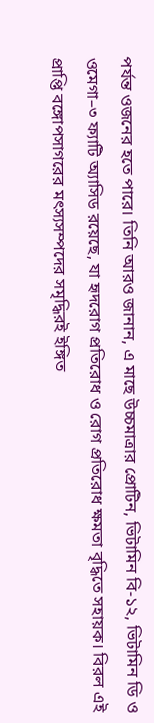পর্যন্ত ওজনের হতে পারে। তিনি আরও জানান, এ মাছে উচ্চমাত্রার প্রোটিন, ভিটামিন বি-১২, ভিটামিন ডি ও ওমেগা–৩ ফ্যাটি অ্যাসিড রয়েছে, যা হৃদরোগ প্রতিরোধ ও রোগ প্রতিরোধ ক্ষমতা বৃদ্ধিতে সহায়ক। বিরল এই প্রাপ্তি বঙ্গোপসাগরের মৎস্যসম্পদের সমৃদ্ধিরই ইঙ্গিত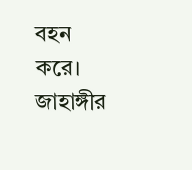বহন করে। জাহাঙ্গীর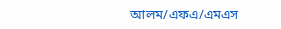আলম/এফএ/এমএস